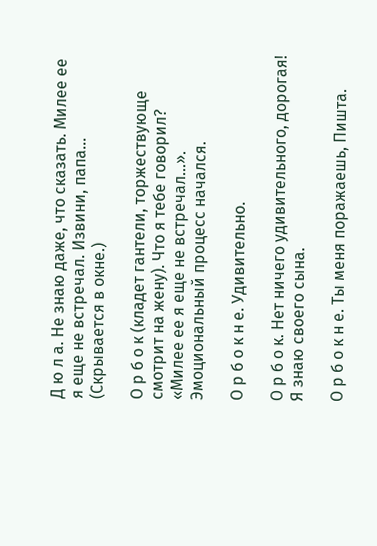Д ю л а. Не знаю даже, что сказать. Милее ее я еще не встречал. Извини, папа… (Скрывается в окне.)

О р б о к (кладет гантели, торжествующе смотрит на жену). Что я тебе говорил? «Милее ее я еще не встречал…». Эмоциональный процесс начался.

О р б о к н е. Удивительно.

О р б о к. Нет ничего удивительного, дорогая! Я знаю своего сына.

О р б о к н е. Ты меня поражаешь, Пишта.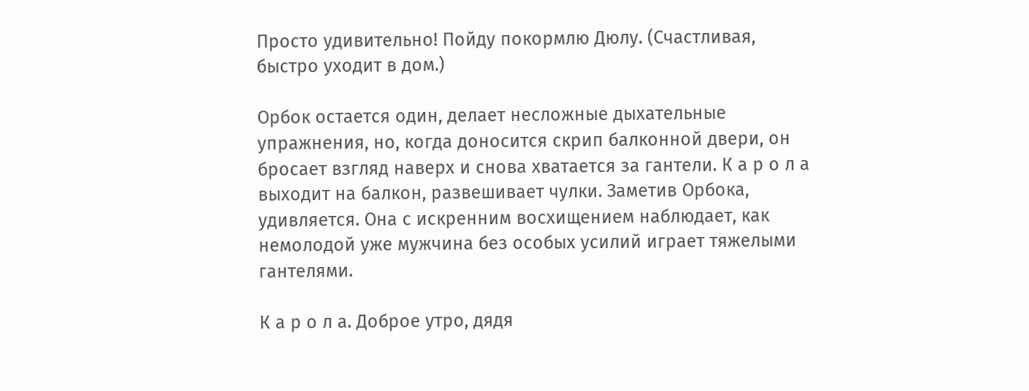Просто удивительно! Пойду покормлю Дюлу. (Счастливая, быстро уходит в дом.)

Орбок остается один, делает несложные дыхательные упражнения, но, когда доносится скрип балконной двери, он бросает взгляд наверх и снова хватается за гантели. К а р о л а  выходит на балкон, развешивает чулки. Заметив Орбока, удивляется. Она с искренним восхищением наблюдает, как немолодой уже мужчина без особых усилий играет тяжелыми гантелями.

К а р о л а. Доброе утро, дядя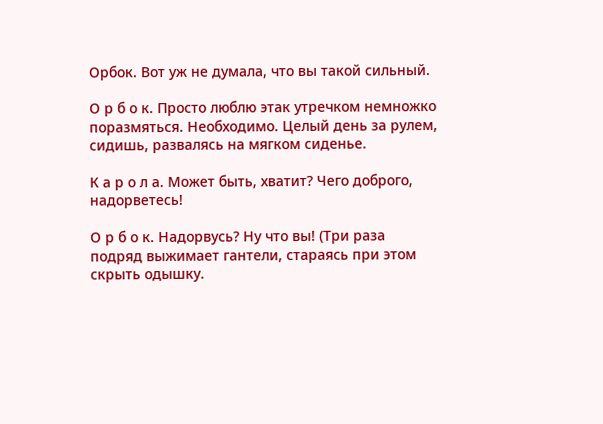Орбок. Вот уж не думала, что вы такой сильный.

О р б о к. Просто люблю этак утречком немножко поразмяться. Необходимо. Целый день за рулем, сидишь, развалясь на мягком сиденье.

К а р о л а. Может быть, хватит? Чего доброго, надорветесь!

О р б о к. Надорвусь? Ну что вы! (Три раза подряд выжимает гантели, стараясь при этом скрыть одышку.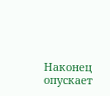Наконец опускает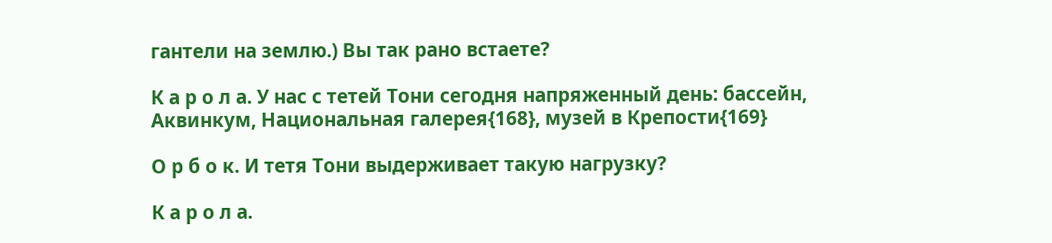гантели на землю.) Вы так рано встаете?

К а р о л а. У нас с тетей Тони сегодня напряженный день: бассейн, Аквинкум, Национальная галерея{168}, музей в Крепости{169}

О р б о к. И тетя Тони выдерживает такую нагрузку?

К а р о л а.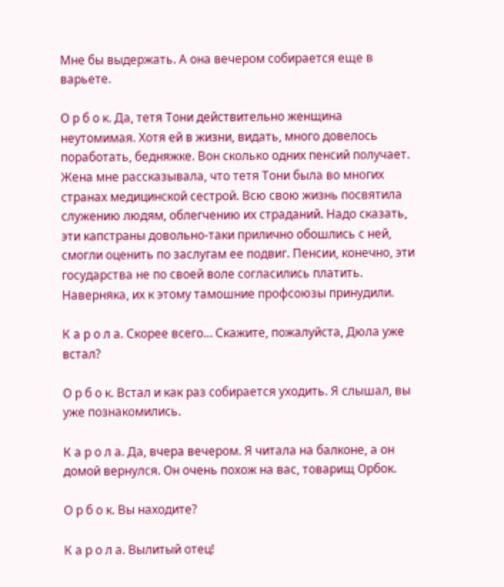Мне бы выдержать. А она вечером собирается еще в варьете.

О р б о к. Да, тетя Тони действительно женщина неутомимая. Хотя ей в жизни, видать, много довелось поработать, бедняжке. Вон сколько одних пенсий получает. Жена мне рассказывала, что тетя Тони была во многих странах медицинской сестрой. Всю свою жизнь посвятила служению людям, облегчению их страданий. Надо сказать, эти капстраны довольно-таки прилично обошлись с ней, смогли оценить по заслугам ее подвиг. Пенсии, конечно, эти государства не по своей воле согласились платить. Наверняка, их к этому тамошние профсоюзы принудили.

К а р о л а. Скорее всего… Скажите, пожалуйста, Дюла уже встал?

О р б о к. Встал и как раз собирается уходить. Я слышал, вы уже познакомились.

К а р о л а. Да, вчера вечером. Я читала на балконе, а он домой вернулся. Он очень похож на вас, товарищ Орбок.

О р б о к. Вы находите?

К а р о л а. Вылитый отец!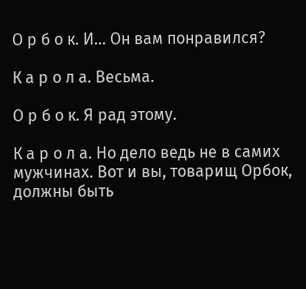О р б о к. И… Он вам понравился?

К а р о л а. Весьма.

О р б о к. Я рад этому.

К а р о л а. Но дело ведь не в самих мужчинах. Вот и вы, товарищ Орбок, должны быть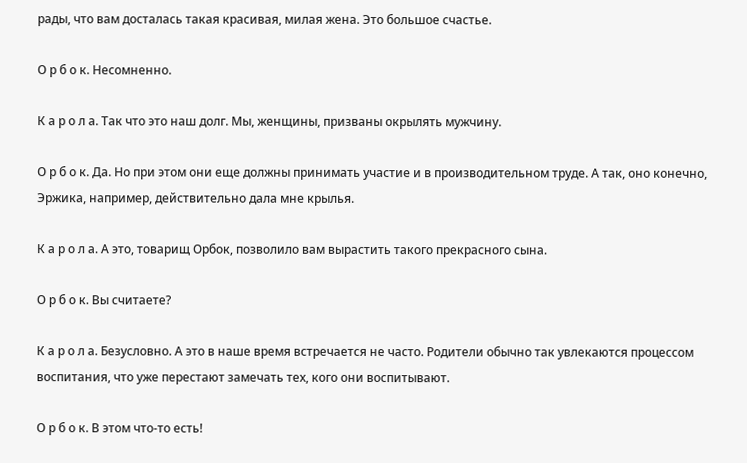рады, что вам досталась такая красивая, милая жена. Это большое счастье.

О р б о к. Несомненно.

К а р о л а. Так что это наш долг. Мы, женщины, призваны окрылять мужчину.

О р б о к. Да. Но при этом они еще должны принимать участие и в производительном труде. А так, оно конечно, Эржика, например, действительно дала мне крылья.

К а р о л а. А это, товарищ Орбок, позволило вам вырастить такого прекрасного сына.

О р б о к. Вы считаете?

К а р о л а. Безусловно. А это в наше время встречается не часто. Родители обычно так увлекаются процессом воспитания, что уже перестают замечать тех, кого они воспитывают.

О р б о к. В этом что-то есть!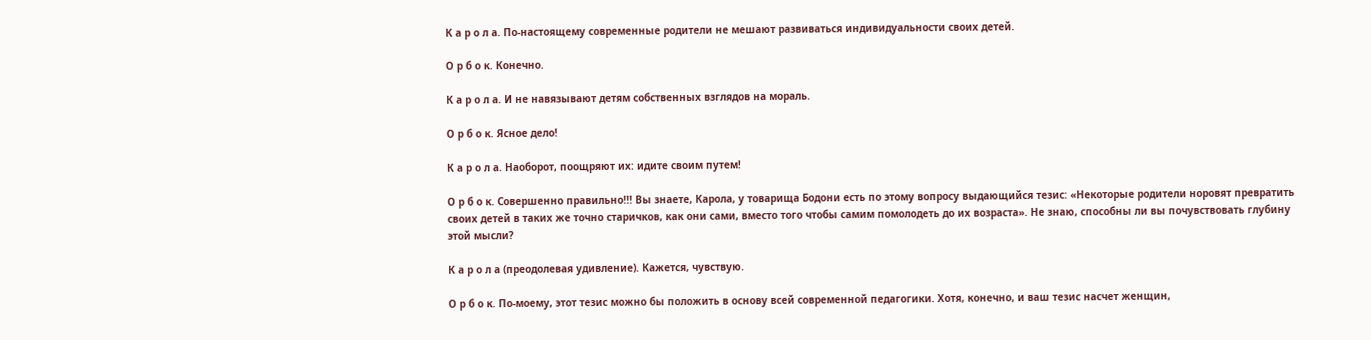К а р о л а. По-настоящему современные родители не мешают развиваться индивидуальности своих детей.

О р б о к. Конечно.

К а р о л а. И не навязывают детям собственных взглядов на мораль.

О р б о к. Ясное дело!

К а р о л а. Наоборот, поощряют их: идите своим путем!

О р б о к. Совершенно правильно!!! Вы знаете, Карола, у товарища Бодони есть по этому вопросу выдающийся тезис: «Некоторые родители норовят превратить своих детей в таких же точно старичков, как они сами, вместо того чтобы самим помолодеть до их возраста». Не знаю, способны ли вы почувствовать глубину этой мысли?

К а р о л а (преодолевая удивление). Кажется, чувствую.

О р б о к. По-моему, этот тезис можно бы положить в основу всей современной педагогики. Хотя, конечно, и ваш тезис насчет женщин,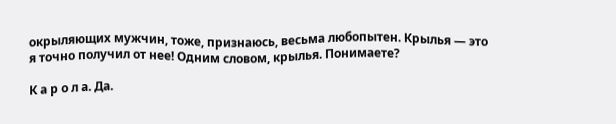окрыляющих мужчин, тоже, признаюсь, весьма любопытен. Крылья — это я точно получил от нее! Одним словом, крылья. Понимаете?

К а р о л а. Да.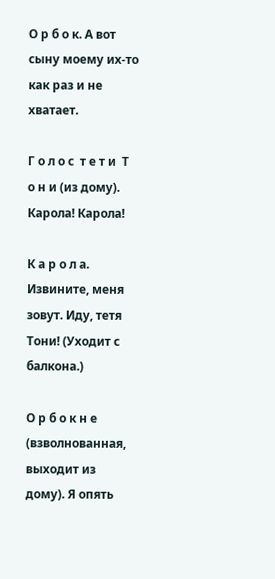О р б о к. А вот сыну моему их-то как раз и не хватает.

Г о л о с  т е т и  Т о н и (из дому). Карола! Карола!

К а р о л а. Извините, меня зовут. Иду, тетя Тони! (Уходит с балкона.)

О р б о к н е (взволнованная, выходит из дому). Я опять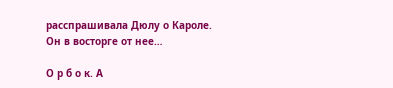расспрашивала Дюлу о Кароле. Он в восторге от нее…

О р б о к. А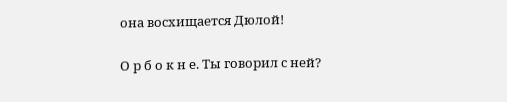она восхищается Дюлой!

О р б о к н е. Ты говорил с ней?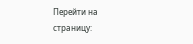Перейти на страницу: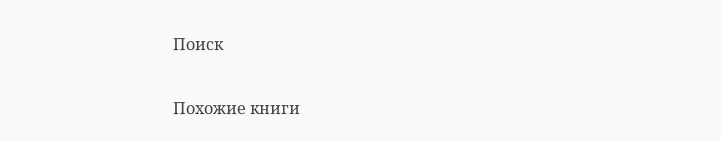Поиск

Похожие книги